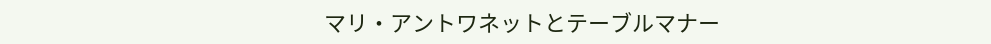マリ・アントワネットとテーブルマナー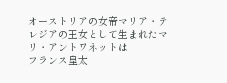オーストリアの女帝マリア・テレジアの王女として生まれたマリ・アントワネットは
フランス皇太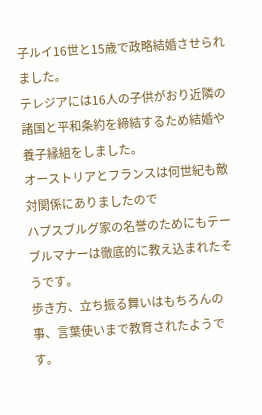子ルイ16世と15歳で政略結婚させられました。
テレジアには16人の子供がおり近隣の諸国と平和条約を締結するため結婚や
養子縁組をしました。
オーストリアとフランスは何世紀も敵対関係にありましたので
ハプスブルグ家の名誉のためにもテーブルマナーは徹底的に教え込まれたそうです。
歩き方、立ち振る舞いはもちろんの事、言葉使いまで教育されたようです。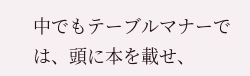中でもテーブルマナーでは、頭に本を載せ、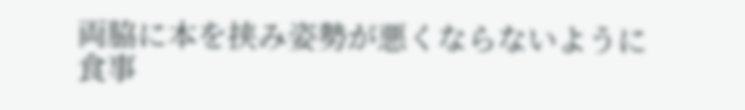両脇に本を挟み姿勢が悪くならないように
食事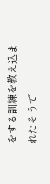をする訓練を教え込まれたそうで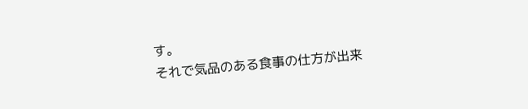す。
それで気品のある食事の仕方が出来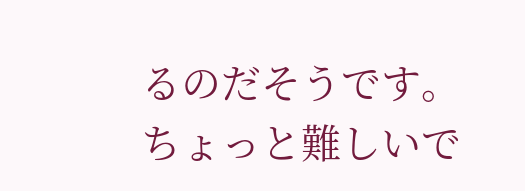るのだそうです。
ちょっと難しいで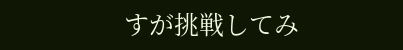すが挑戦してみ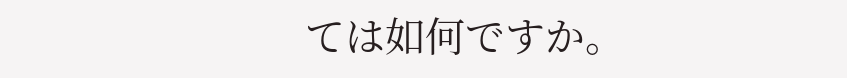ては如何ですか。